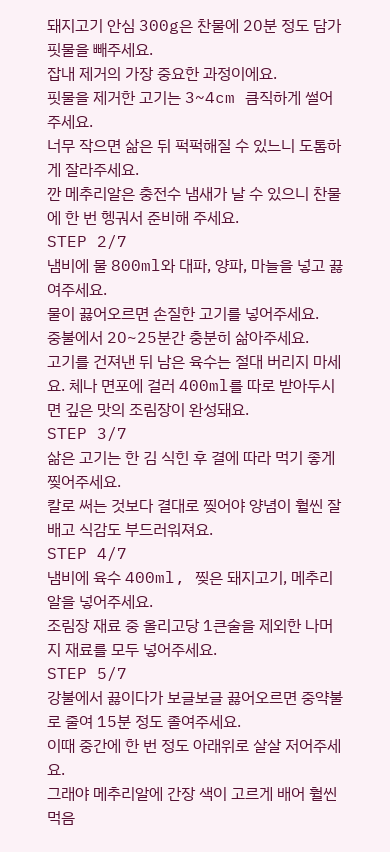돼지고기 안심 300g은 찬물에 20분 정도 담가 핏물을 빼주세요.
잡내 제거의 가장 중요한 과정이에요.
핏물을 제거한 고기는 3~4cm 큼직하게 썰어주세요.
너무 작으면 삶은 뒤 퍽퍽해질 수 있느니 도톰하게 잘라주세요.
깐 메추리알은 충전수 냄새가 날 수 있으니 찬물에 한 번 헹궈서 준비해 주세요.
STEP 2/7
냄비에 물 800ml와 대파, 양파, 마늘을 넣고 끓여주세요.
물이 끓어오르면 손질한 고기를 넣어주세요.
중불에서 20~25분간 충분히 삶아주세요.
고기를 건져낸 뒤 남은 육수는 절대 버리지 마세요. 체나 면포에 걸러 400ml를 따로 받아두시면 깊은 맛의 조림장이 완성돼요.
STEP 3/7
삶은 고기는 한 김 식힌 후 결에 따라 먹기 좋게 찢어주세요.
칼로 써는 것보다 결대로 찢어야 양념이 훨씬 잘 배고 식감도 부드러워져요.
STEP 4/7
냄비에 육수 400ml, 찢은 돼지고기, 메추리알을 넣어주세요.
조림장 재료 중 올리고당 1큰술을 제외한 나머지 재료를 모두 넣어주세요.
STEP 5/7
강불에서 끓이다가 보글보글 끓어오르면 중약불로 줄여 15분 정도 졸여주세요.
이때 중간에 한 번 정도 아래위로 살살 저어주세요.
그래야 메추리알에 간장 색이 고르게 배어 훨씬 먹음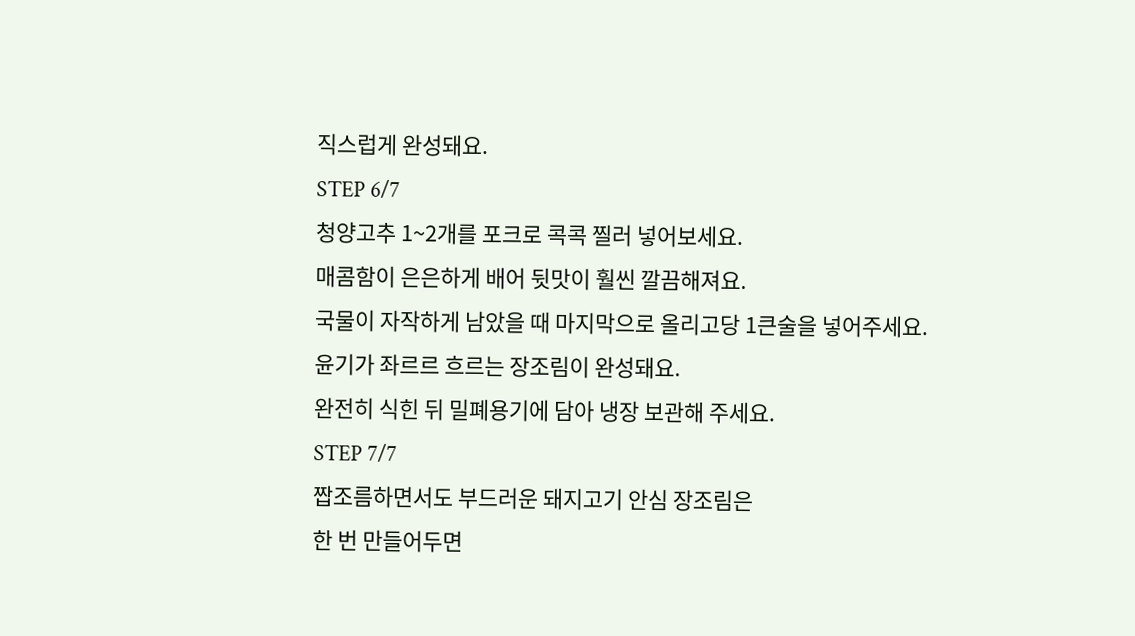직스럽게 완성돼요.
STEP 6/7
청양고추 1~2개를 포크로 콕콕 찔러 넣어보세요.
매콤함이 은은하게 배어 뒷맛이 훨씬 깔끔해져요.
국물이 자작하게 남았을 때 마지막으로 올리고당 1큰술을 넣어주세요.
윤기가 좌르르 흐르는 장조림이 완성돼요.
완전히 식힌 뒤 밀폐용기에 담아 냉장 보관해 주세요.
STEP 7/7
짭조름하면서도 부드러운 돼지고기 안심 장조림은
한 번 만들어두면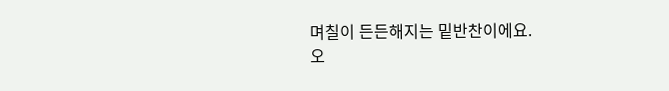며칠이 든든해지는 밑반찬이에요.
오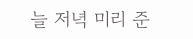늘 저녁 미리 준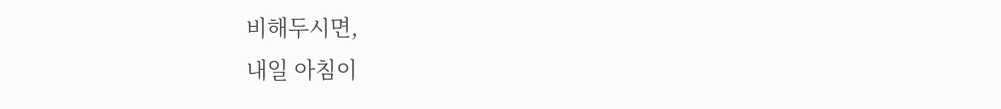비해두시면,
내일 아침이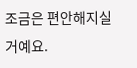조금은 편안해지실 거예요.